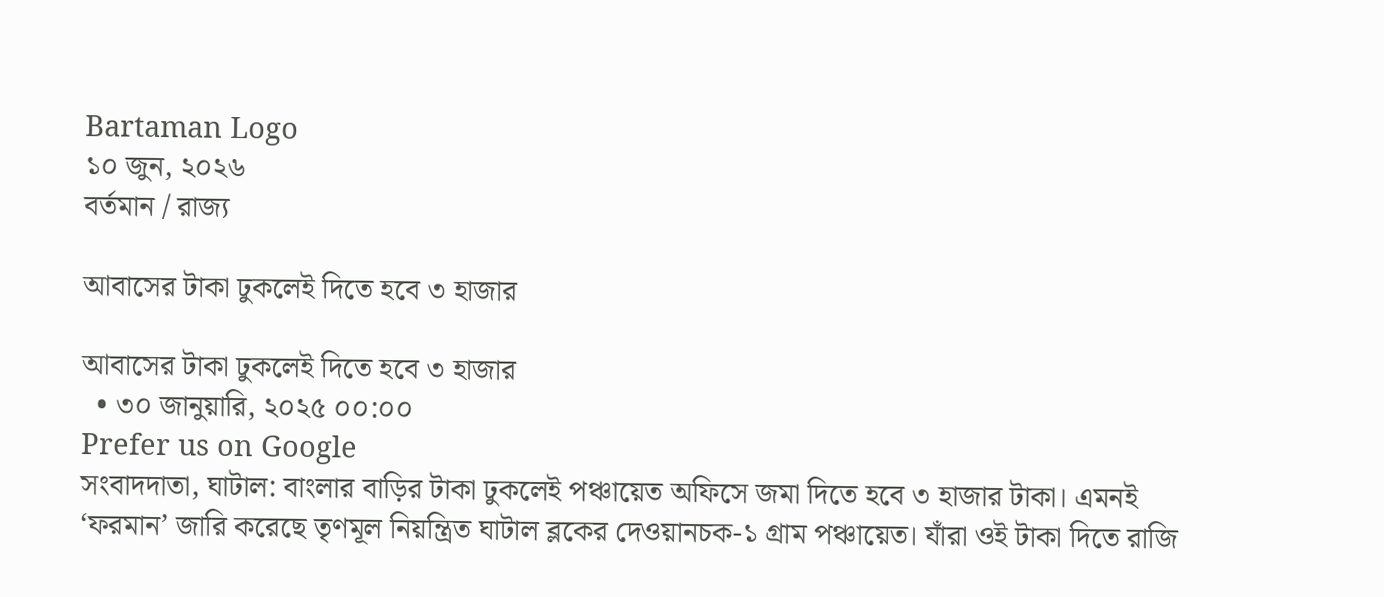Bartaman Logo
১০ জুন, ২০২৬
বর্তমান / রাজ্য

আবাসের টাকা ঢুকলেই দিতে হবে ৩ হাজার

আবাসের টাকা ঢুকলেই দিতে হবে ৩ হাজার
  • ৩০ জানুয়ারি, ২০২৫ ০০:০০
Prefer us on Google
সংবাদদাতা, ঘাটাল: বাংলার বাড়ির টাকা ঢুকলেই পঞ্চায়েত অফিসে জমা দিতে হবে ৩ হাজার টাকা। এমনই ‘ফরমান’ জারি করেছে তৃণমূল নিয়ন্ত্রিত ঘাটাল ব্লকের দেওয়ানচক-১ গ্রাম পঞ্চায়েত। যাঁরা ওই টাকা দিতে রাজি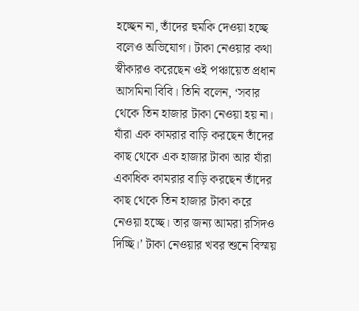হচ্ছেন না, তাঁদের হুমকি দেওয়া হচ্ছে বলেও অভিযোগ। টাকা নেওয়ার কথা স্বীকারও করেছেন ওই পঞ্চায়েত প্রধান আসমিনা বিবি। তিনি বলেন, ‘সবার থেকে তিন হাজার টাকা নেওয়া হয় না। যাঁরা এক কামরার বাড়ি করছেন তাঁদের কাছ থেকে এক হাজার টাকা আর যাঁরা একাধিক কামরার বাড়ি করছেন তাঁদের কাছ থেকে তিন হাজার টাকা করে নেওয়া হচ্ছে। তার জন্য আমরা রসিদও দিচ্ছি।’ টাকা নেওয়ার খবর শুনে বিস্ময়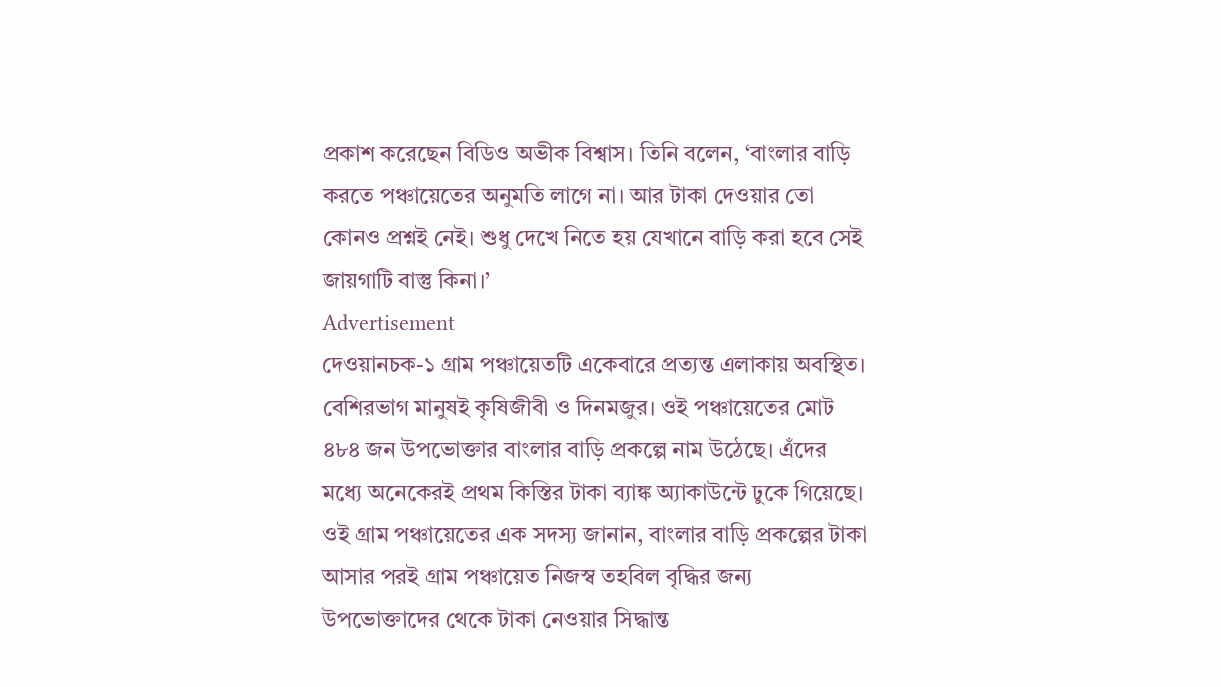প্রকাশ করেছেন বিডিও অভীক বিশ্বাস। তিনি বলেন, ‘বাংলার বাড়ি করতে পঞ্চায়েতের অনুমতি লাগে না। আর টাকা দেওয়ার তো কোনও প্রশ্নই নেই। শুধু দেখে নিতে হয় যেখানে বাড়ি করা হবে সেই জায়গাটি বাস্তু কিনা।’
Advertisement
দেওয়ানচক-১ গ্রাম পঞ্চায়েতটি একেবারে প্রত্যন্ত এলাকায় অবস্থিত। বেশিরভাগ মানুষই কৃষিজীবী ও দিনমজুর। ওই পঞ্চায়েতের মোট ৪৮৪ জন উপভোক্তার বাংলার বাড়ি প্রকল্পে নাম উঠেছে। এঁদের মধ্যে অনেকেরই প্রথম কিস্তির টাকা ব্যাঙ্ক অ্যাকাউন্টে ঢুকে গিয়েছে। ওই গ্রাম পঞ্চায়েতের এক সদস্য জানান, বাংলার বাড়ি প্রকল্পের টাকা আসার পরই গ্রাম পঞ্চায়েত নিজস্ব তহবিল বৃদ্ধির জন্য উপভোক্তাদের থেকে টাকা নেওয়ার সিদ্ধান্ত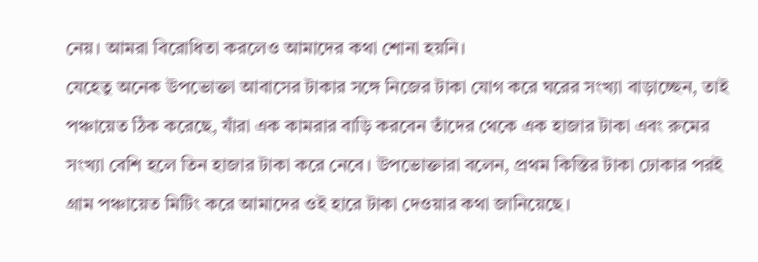নেয়। আমরা বিরোধিতা করলেও আমাদের কথা শোনা হয়নি।
যেহেতু অনেক উপভোক্তা আবাসের টাকার সঙ্গে নিজের টাকা যোগ করে ঘরের সংখ্যা বাড়াচ্ছেন, তাই পঞ্চায়েত ঠিক করেছে, যাঁরা এক কামরার বাড়ি করবেন তাঁদের থেকে এক হাজার টাকা এবং রুমের সংখ্যা বেশি হলে তিন হাজার টাকা করে নেবে। উপভোক্তারা বলেন, প্রথম কিস্তির টাকা ঢোকার পরই গ্রাম পঞ্চায়েত মিটিং করে আমাদের ওই হারে টাকা দেওয়ার কথা জানিয়েছে।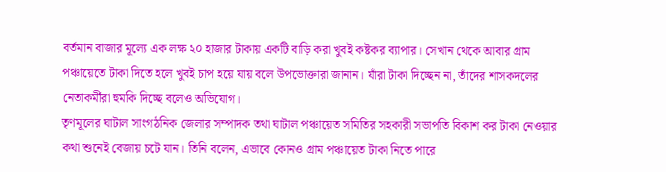বর্তমান বাজার মূল্যে এক লক্ষ ২০ হাজার টাকায় একটি বাড়ি করা খুবই কষ্টকর ব্যাপার। সেখান থেকে আবার গ্রাম পঞ্চায়েতে টাকা দিতে হলে খুবই চাপ হয়ে যায় বলে উপভোক্তারা জানান। যাঁরা টাকা দিচ্ছেন না, তাঁদের শাসকদলের নেতাকর্মীরা হুমকি দিচ্ছে বলেও অভিযোগ।
তৃণমূলের ঘাটাল সাংগঠনিক জেলার সম্পাদক তথা ঘাটাল পঞ্চায়েত সমিতির সহকারী সভাপতি বিকাশ কর টাকা নেওয়ার কথা শুনেই বেজায় চটে যান। তিনি বলেন, এভাবে কোনও গ্রাম পঞ্চায়েত টাকা নিতে পারে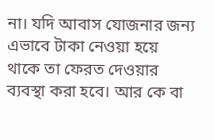না। যদি আবাস যোজনার জন্য এভাবে টাকা নেওয়া হয়ে থাকে তা ফেরত দেওয়ার ব্যবস্থা করা হবে। আর কে বা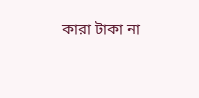কারা টাকা না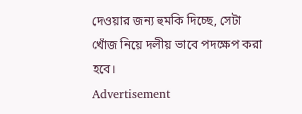দেওয়ার জন্য হুমকি দিচ্ছে, সেটা খোঁজ নিয়ে দলীয় ভাবে পদক্ষেপ করা হবে।
Advertisement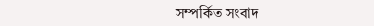সম্পর্কিত সংবাদ